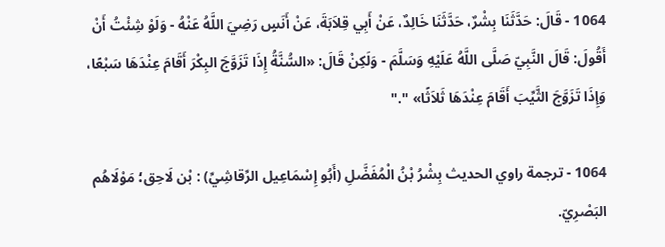1064 - قَالَ: حَدَّثَنَا بِشْرٌ، حَدَّثَنَا خَالِدٌ، عَنْ أَبِي قِلاَبَةَ، عَنْ أَنَسٍ رَضِيَ اللَّهُ عَنْهُ - وَلَوْ شِئْتُ أَنْ أَقُولَ: قَالَ النَّبِيّ صَلَّى اللَّهُ عَلَيْهِ وَسَلَّمَ - وَلَكِنْ قَالَ: «السُّنَّةُ إِذَا تَزَوَّجَ البِكْرَ أَقَامَ عِنْدَهَا سَبْعًا، وَإِذَا تَزَوَّجَ الثَّيِّبَ أَقَامَ عِنْدَهَا ثَلاَثًا» "."

1064 - ترجمة راوي الحديث بِشْرُ بْنُ الْمُفَضَّلِ (أَبُو إِسْمَاعِيل الرِّقاشِيِّ) : بْن لَاحِق؛ مَوْلَاهُم البَصْرِيّ.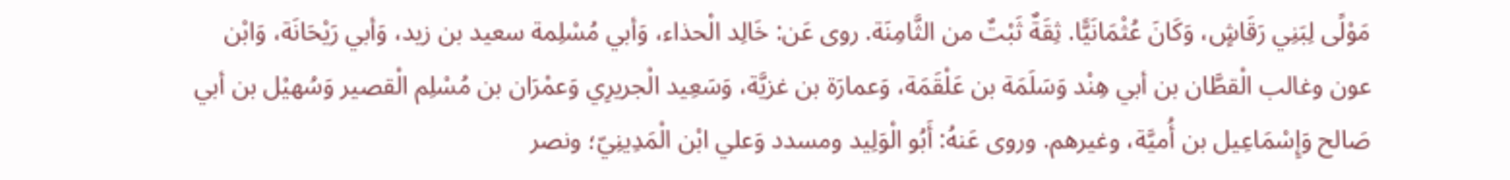مَوْلًى لِبَنِي رَقَاشٍ، وَكَانَ عُثْمَانَيًّا. ثِقَةٌ ثَبْتٌ من الثَّامِنَة. روى عَن: خَالِد الْحذاء، وَأبي مُسْلِمة سعيد بن زيد، وَأبي رَيْحَانَة، وَابْن عون وغالب الْقطَّان بن أبي هِنْد وَسَلَمَة بن عَلْقَمَة، وَعمارَة بن غزيَّة، وَسَعِيد الْجريرِي وَعمْرَان بن مُسْلِم الْقصير وَسُهيْل بن أبي صَالح وَإِسْمَاعِيل بن أُميَّة، وغيرهم. وروى عَنهُ: أَبُو الْوَلِيد ومسدد وَعلي ابْن الْمَدِينِيّ؛ ونصر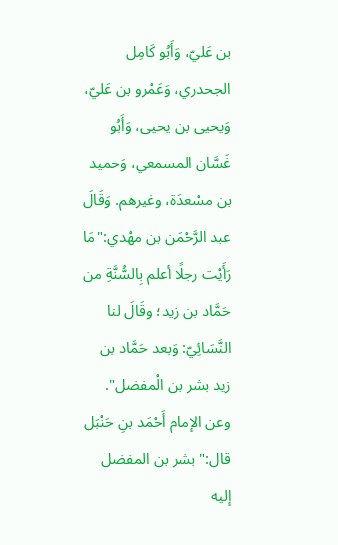بن عَليّ، وَأَبُو كَامِل الجحدري، وَعَمْرو بن عَليّ، وَيحيى بن يحيى، وَأَبُو غَسَّان المسمعي، وَحميد بن مسْعدَة، وغيرهم. وَقَالَ عبد الرَّحْمَن بن مهْدي:"مَا رَأَيْت رجلًا أعلم بِالسُّنَّةِ من حَمَّاد بن زيد؛ وقَالَ لنا النَّسَائِيّ: وَبعد حَمَّاد بن زيد بشر بن الْمفضل". وعن الإمام أَحْمَد بنِ حَنْبَل قال:"بشر بن المفضل إليه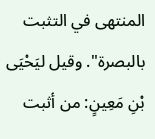المنتهى في التثبت بالبصرة". وقيل ليَحْيَى بْنِ مَعِينٍ: من أثبت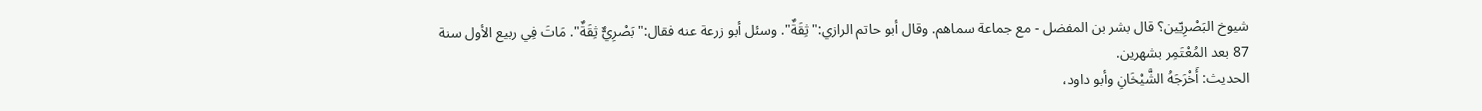شيوخ البَصْرِيّين؟ قال بشر بن المفضل - مع جماعة سماهم. وقال أبو حاتم الرازي:"ثِقَةٌ". وسئل أبو زرعة عنه فقال:"بَصْرِيٌّ ثِقَةٌ". مَاتَ فِي ربيع الأول سنة 87 بعد المُعْتَمِر بشهرين.
الحديث: أَخْرَجَهُ الشَّيْخَانِ وأبو داود،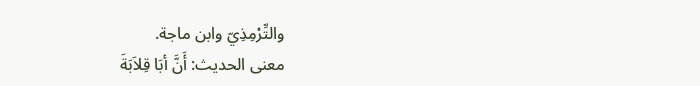والتِّرْمِذِيّ وابن ماجة.
معنى الحديث: أَنَّ أبَا قِلاَبَةَ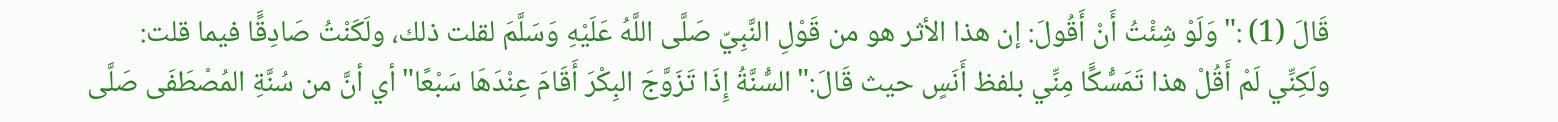قَالَ (1) :"وَلَوْ شِئْتُ أَنْ أَقُولَ: إن هذا الأثر هو من قَوْلِ النَّبِيّ صَلَّى اللَّهُ عَلَيْهِ وَسَلَّمَ لقلت ذلك، ولَكَنْتُ صَادِقًَا فيما قلت: ولَكِنِّي لَمْ أَقُلْ هذا تَمَسُّكًَا مِنِّي بلفظ أَنَسٍ حيث قَالَ:"السُّنَّةُ إِذَا تَزَوَّجَ البِكْرَ أَقَامَ عِنْدَهَا سَبْعًا"أي أنَّ من سُنَّةِ المُصْطَفَى صَلَّى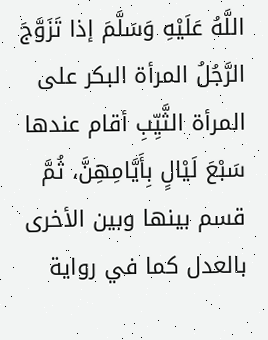اللَّهُ عَلَيْهِ وَسَلَّمَ إذا تَزَوَّجَ الرَّجُلُ المرأة البكر على المرأة الثَّيِّبِ أقام عندها سَبْعَ لَيْالٍ بِأَيَّامِهِنَّ، ثُمَّ قسم بينها وبين الأخرى بالعدل كما في رواية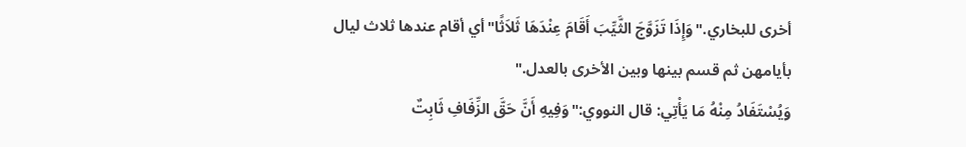أخرى للبخاري."وَإِذَا تَزَوَّجَ الثَّيِّبَ أَقَامَ عِنْدَهَا ثَلاَثًا"أي أقام عندها ثلاث ليال بأيامهن ثم قسم بينها وبين الأخرى بالعدل."
وَيُسْتَفَادُ مِنْهُ مَا يَأْتِي: قال النووي:"وَفِيهِ أَنَّ حَقَّ الزِّفَافِ ثَابِتٌ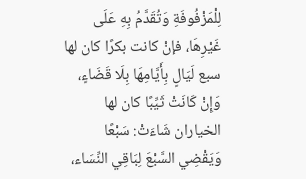لِلْمَزْفُوفَةِ وَتُقَدَّمُ بِهِ عَلَى غَيْرِهَا، فإنْ كانت بكرًا كان لها سبع لَيَالٍ بِأَيَّامِهَا بِلَا قَضَاءٍ، وَإِنْ كَانَتْ ثَيِّبًا كان لها الخياران شَاءَتْ: سَبْعًا وَيَقْضِي السَّبْعَ لِبَاقِي النِّسَاء،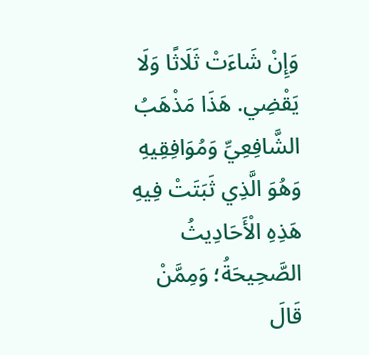وَإِنْ شَاءَتْ ثَلَاثًا وَلَا يَقْضِي. هَذَا مَذْهَبُ الشَّافِعِيِّ وَمُوَافِقِيهِ وَهُوَ الَّذِي ثَبَتَتْ فِيهِ هَذِهِ الْأَحَادِيثُ الصَّحِيحَةُ؛ وَمِمَّنْ قَالَ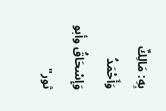بِهِ: مَالِكٌ وَأَحْمَدُ وَإِسْحَاقُ وأبو ثور"